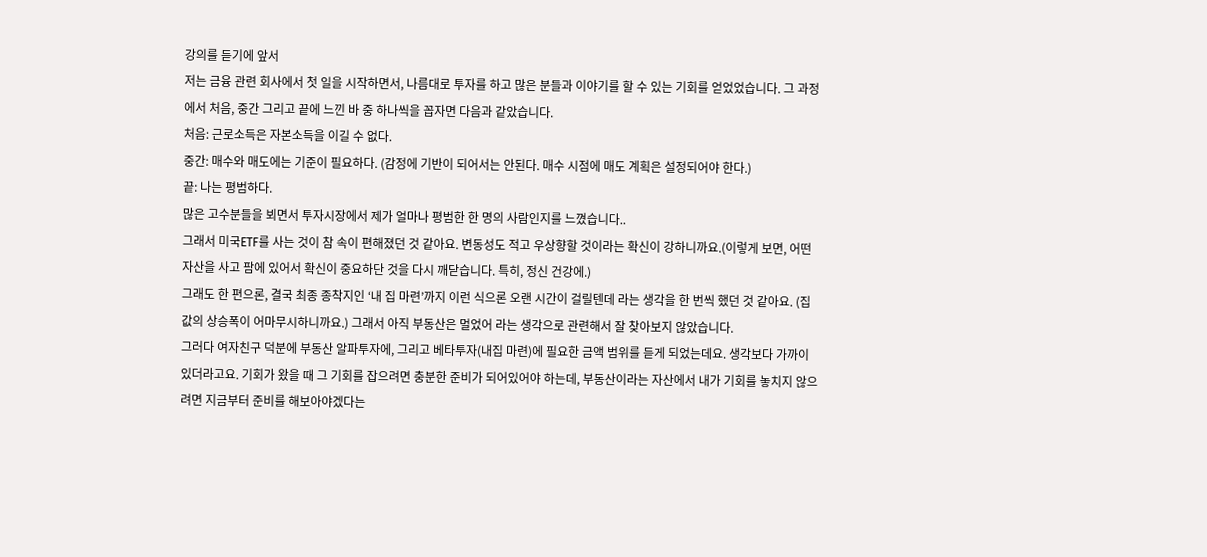강의를 듣기에 앞서
저는 금융 관련 회사에서 첫 일을 시작하면서, 나름대로 투자를 하고 많은 분들과 이야기를 할 수 있는 기회를 얻었었습니다. 그 과정에서 처음, 중간 그리고 끝에 느낀 바 중 하나씩을 꼽자면 다음과 같았습니다.
처음: 근로소득은 자본소득을 이길 수 없다.
중간: 매수와 매도에는 기준이 필요하다. (감정에 기반이 되어서는 안된다. 매수 시점에 매도 계획은 설정되어야 한다.)
끝: 나는 평범하다.
많은 고수분들을 뵈면서 투자시장에서 제가 얼마나 평범한 한 명의 사람인지를 느꼈습니다..
그래서 미국ETF를 사는 것이 참 속이 편해졌던 것 같아요. 변동성도 적고 우상향할 것이라는 확신이 강하니까요.(이렇게 보면, 어떤 자산을 사고 팜에 있어서 확신이 중요하단 것을 다시 깨닫습니다. 특히, 정신 건강에.)
그래도 한 편으론, 결국 최종 종착지인 ‘내 집 마련’까지 이런 식으론 오랜 시간이 걸릴텐데 라는 생각을 한 번씩 했던 것 같아요. (집값의 상승폭이 어마무시하니까요.) 그래서 아직 부동산은 멀었어 라는 생각으로 관련해서 잘 찾아보지 않았습니다.
그러다 여자친구 덕분에 부동산 알파투자에, 그리고 베타투자(내집 마련)에 필요한 금액 범위를 듣게 되었는데요. 생각보다 가까이 있더라고요. 기회가 왔을 때 그 기회를 잡으려면 충분한 준비가 되어있어야 하는데, 부동산이라는 자산에서 내가 기회를 놓치지 않으려면 지금부터 준비를 해보아야겠다는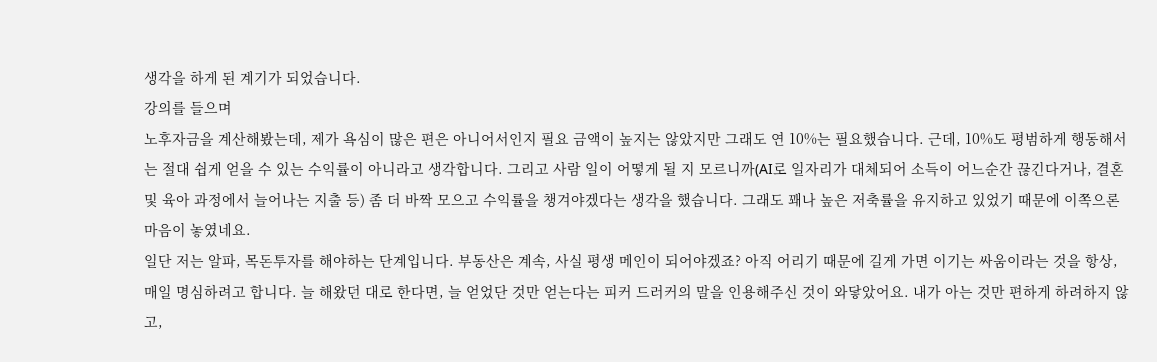생각을 하게 된 계기가 되었습니다.
강의를 들으며
노후자금을 계산해봤는데, 제가 욕심이 많은 편은 아니어서인지 필요 금액이 높지는 않았지만 그래도 연 10%는 필요했습니다. 근데, 10%도 평범하게 행동해서는 절대 쉽게 얻을 수 있는 수익률이 아니라고 생각합니다. 그리고 사람 일이 어떻게 될 지 모르니까(AI로 일자리가 대체되어 소득이 어느순간 끊긴다거나, 결혼 및 육아 과정에서 늘어나는 지출 등) 좀 더 바짝 모으고 수익률을 챙겨야겠다는 생각을 했습니다. 그래도 꽤나 높은 저축률을 유지하고 있었기 때문에 이쪽으론 마음이 놓였네요.
일단 저는 알파, 목돈투자를 해야하는 단계입니다. 부동산은 계속, 사실 평생 메인이 되어야겠죠? 아직 어리기 때문에 길게 가면 이기는 싸움이라는 것을 항상, 매일 명심하려고 합니다. 늘 해왔던 대로 한다면, 늘 얻었단 것만 얻는다는 피커 드러커의 말을 인용해주신 것이 와닿았어요. 내가 아는 것만 편하게 하려하지 않고,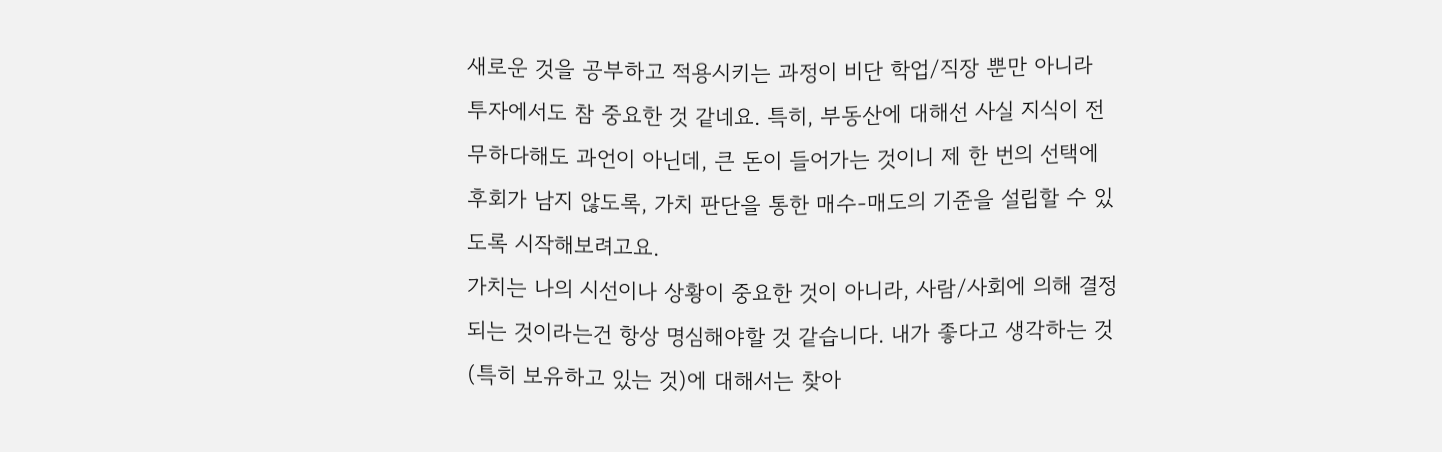새로운 것을 공부하고 적용시키는 과정이 비단 학업/직장 뿐만 아니라 투자에서도 참 중요한 것 같네요. 특히, 부동산에 대해선 사실 지식이 전무하다해도 과언이 아닌데, 큰 돈이 들어가는 것이니 제 한 번의 선택에 후회가 남지 않도록, 가치 판단을 통한 매수-매도의 기준을 설립할 수 있도록 시작해보려고요.
가치는 나의 시선이나 상황이 중요한 것이 아니라, 사람/사회에 의해 결정되는 것이라는건 항상 명심해야할 것 같습니다. 내가 좋다고 생각하는 것(특히 보유하고 있는 것)에 대해서는 찾아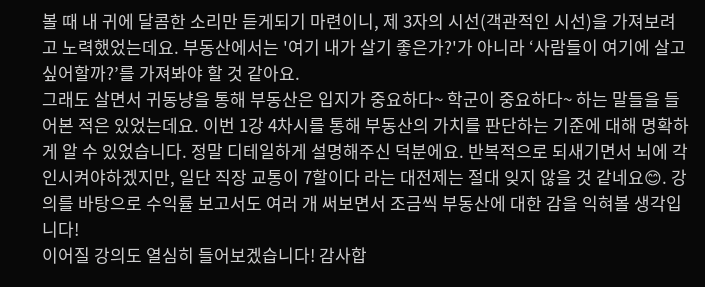볼 때 내 귀에 달콤한 소리만 듣게되기 마련이니, 제 3자의 시선(객관적인 시선)을 가져보려고 노력했었는데요. 부동산에서는 '여기 내가 살기 좋은가?'가 아니라 ‘사람들이 여기에 살고 싶어할까?’를 가져봐야 할 것 같아요.
그래도 살면서 귀동냥을 통해 부동산은 입지가 중요하다~ 학군이 중요하다~ 하는 말들을 들어본 적은 있었는데요. 이번 1강 4차시를 통해 부동산의 가치를 판단하는 기준에 대해 명확하게 알 수 있었습니다. 정말 디테일하게 설명해주신 덕분에요. 반복적으로 되새기면서 뇌에 각인시켜야하겠지만, 일단 직장 교통이 7할이다 라는 대전제는 절대 잊지 않을 것 같네요😊. 강의를 바탕으로 수익률 보고서도 여러 개 써보면서 조금씩 부동산에 대한 감을 익혀볼 생각입니다!
이어질 강의도 열심히 들어보겠습니다! 감사합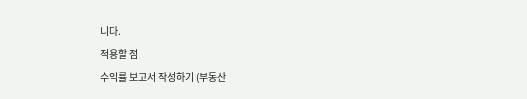니다.
적용할 점
수익률 보고서 작성하기 (부동산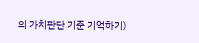의 가치판단 기준 기억하기)